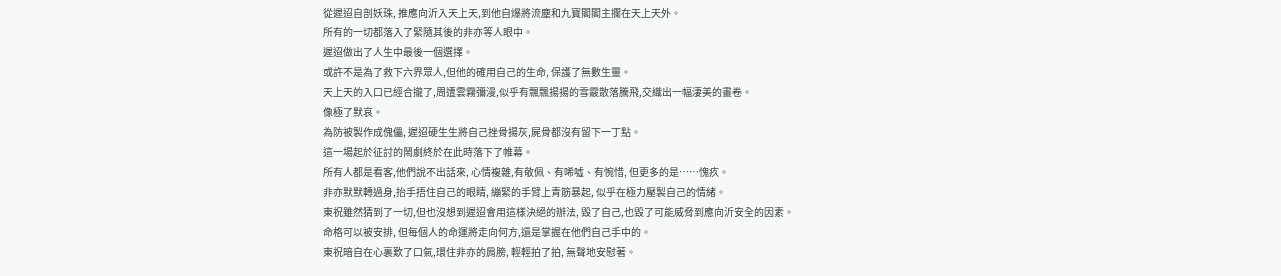從遲迢自剖妖珠, 推應向沂入天上天,到他自爆將流塵和九寶閣閣主攔在天上天外。
所有的一切都落入了緊隨其後的非亦等人眼中。
遲迢做出了人生中最後一個選擇。
或許不是為了救下六界眾人,但他的確用自己的生命, 保護了無數生靈。
天上天的入口已經合攏了,周遭雲霧彌漫,似乎有飄飄揚揚的雪霰散落騰飛,交織出一幅淒美的畫卷。
像極了默哀。
為防被製作成傀儡, 遲迢硬生生將自己挫骨揚灰,屍骨都沒有留下一丁點。
這一場起於征討的鬧劇終於在此時落下了帷幕。
所有人都是看客,他們說不出話來, 心情複雜,有敬佩、有唏噓、有惋惜, 但更多的是……愧疚。
非亦默默轉過身,抬手捂住自己的眼睛, 繃緊的手臂上青筋暴起, 似乎在極力壓製自己的情緒。
東祝雖然猜到了一切,但也沒想到遲迢會用這樣決絕的辦法, 毀了自己,也毀了可能威脅到應向沂安全的因素。
命格可以被安排, 但每個人的命運將走向何方,還是掌握在他們自己手中的。
東祝暗自在心裏歎了口氣,環住非亦的肩膀, 輕輕拍了拍, 無聲地安慰著。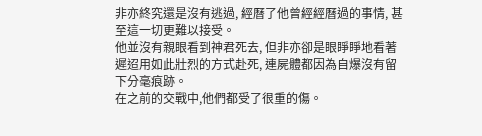非亦終究還是沒有逃過, 經曆了他曾經經曆過的事情, 甚至這一切更難以接受。
他並沒有親眼看到神君死去, 但非亦卻是眼睜睜地看著遲迢用如此壯烈的方式赴死, 連屍體都因為自爆沒有留下分毫痕跡。
在之前的交戰中,他們都受了很重的傷。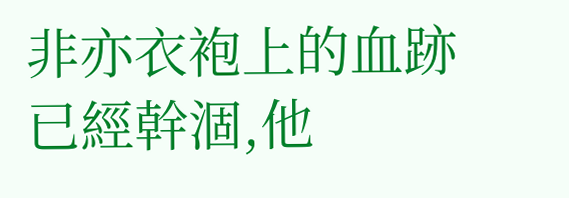非亦衣袍上的血跡已經幹涸,他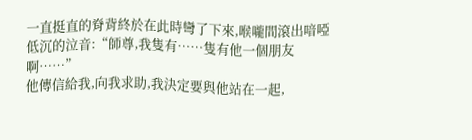一直挺直的脊背終於在此時彎了下來,喉嚨間滾出喑啞低沉的泣音:“師尊,我隻有……隻有他一個朋友啊……”
他傳信給我,向我求助,我決定要與他站在一起,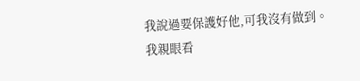我說過要保護好他,可我沒有做到。
我親眼看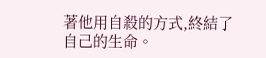著他用自殺的方式,終結了自己的生命。